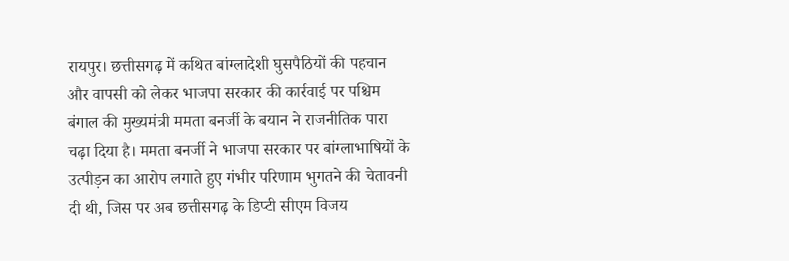रायपुर। छत्तीसगढ़ में कथित बांग्लादेशी घुसपैठियों की पहचान और वापसी को लेकर भाजपा सरकार की कार्रवाई पर पश्चिम बंगाल की मुख्यमंत्री ममता बनर्जी के बयान ने राजनीतिक पारा चढ़ा दिया है। ममता बनर्जी ने भाजपा सरकार पर बांग्लाभाषियों के उत्पीड़न का आरोप लगाते हुए गंभीर परिणाम भुगतने की चेतावनी दी थी, जिस पर अब छत्तीसगढ़ के डिप्टी सीएम विजय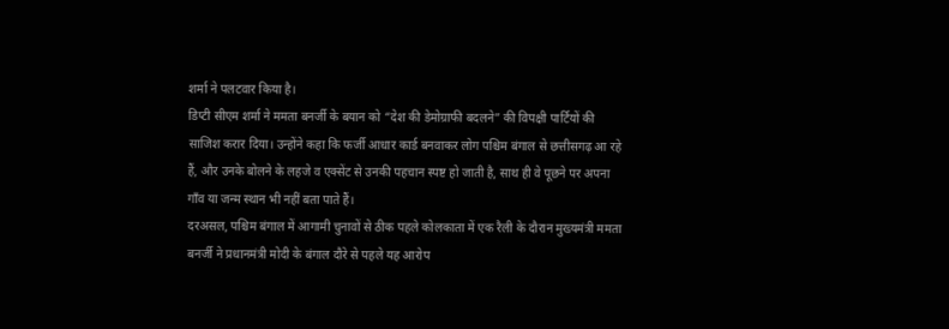शर्मा ने पलटवार किया है।
डिप्टी सीएम शर्मा ने ममता बनर्जी के बयान को “देश की डेमोग्राफी बदलने” की विपक्षी पार्टियों की साजिश करार दिया। उन्होंने कहा कि फर्जी आधार कार्ड बनवाकर लोग पश्चिम बंगाल से छत्तीसगढ़ आ रहे हैं, और उनके बोलने के लहजे व एक्सेंट से उनकी पहचान स्पष्ट हो जाती है, साथ ही वे पूछने पर अपना गाँव या जन्म स्थान भी नहीं बता पाते हैं।
दरअसल, पश्चिम बंगाल में आगामी चुनावों से ठीक पहले कोलकाता में एक रैली के दौरान मुख्यमंत्री ममता बनर्जी ने प्रधानमंत्री मोदी के बंगाल दौरे से पहले यह आरोप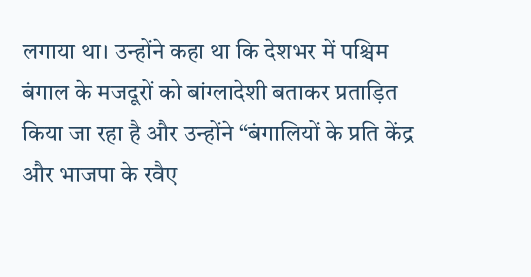लगाया था। उन्होंने कहा था कि देशभर में पश्चिम बंगाल के मजदूरों को बांग्लादेशी बताकर प्रताड़ित किया जा रहा है और उन्होंने “बंगालियों के प्रति केंद्र और भाजपा के रवैए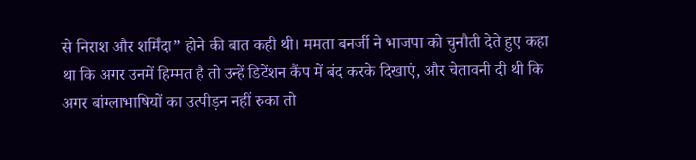से निराश और शर्मिंदा” होने की बात कही थी। ममता बनर्जी ने भाजपा को चुनौती देते हुए कहा था कि अगर उनमें हिम्मत है तो उन्हें डिटेंशन कैंप में बंद करके दिखाएं, और चेतावनी दी थी कि अगर बांग्लाभाषियों का उत्पीड़न नहीं रुका तो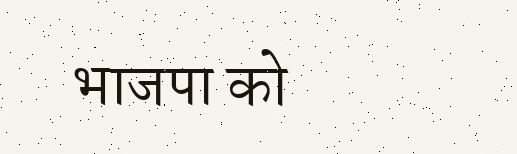भाजपा को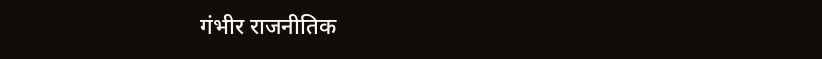गंभीर राजनीतिक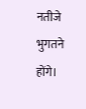नतीजे भुगतने होंगे।